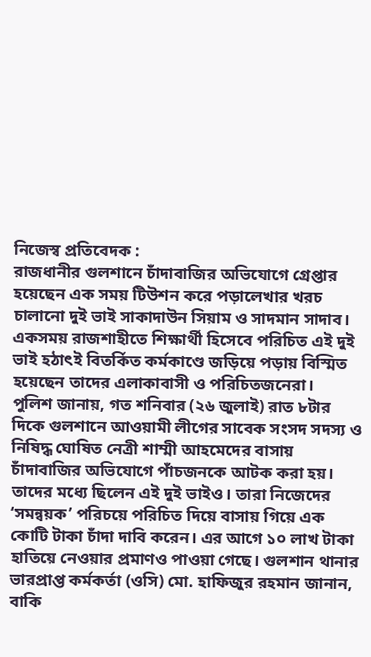নিজেস্ব প্রতিবেদক :
রাজধানীর গুলশানে চাঁদাবাজির অভিযোগে গ্রেপ্তার হয়েছেন এক সময় টিউশন করে পড়ালেখার খরচ চালানো দুই ভাই সাকাদাউন সিয়াম ও সাদমান সাদাব। একসময় রাজশাহীতে শিক্ষার্থী হিসেবে পরিচিত এই দুই ভাই হঠাৎই বিতর্কিত কর্মকাণ্ডে জড়িয়ে পড়ায় বিস্মিত হয়েছেন তাদের এলাকাবাসী ও পরিচিতজনেরা।
পুলিশ জানায়, গত শনিবার (২৬ জুলাই) রাত ৮টার দিকে গুলশানে আওয়ামী লীগের সাবেক সংসদ সদস্য ও নিষিদ্ধ ঘোষিত নেত্রী শাম্মী আহমেদের বাসায় চাঁদাবাজির অভিযোগে পাঁচজনকে আটক করা হয়। তাদের মধ্যে ছিলেন এই দুই ভাইও। তারা নিজেদের ‘সমন্বয়ক’ পরিচয়ে পরিচিত দিয়ে বাসায় গিয়ে এক কোটি টাকা চাঁদা দাবি করেন। এর আগে ১০ লাখ টাকা হাতিয়ে নেওয়ার প্রমাণও পাওয়া গেছে। গুলশান থানার ভারপ্রাপ্ত কর্মকর্তা (ওসি) মো. হাফিজুর রহমান জানান, বাকি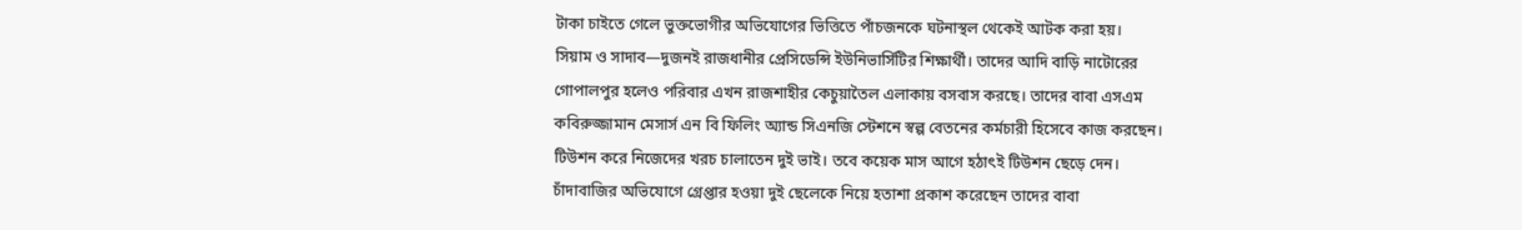টাকা চাইতে গেলে ভুক্তভোগীর অভিযোগের ভিত্তিতে পাঁচজনকে ঘটনাস্থল থেকেই আটক করা হয়।
সিয়াম ও সাদাব—দুজনই রাজধানীর প্রেসিডেন্সি ইউনিভার্সিটির শিক্ষার্থী। তাদের আদি বাড়ি নাটোরের গোপালপুর হলেও পরিবার এখন রাজশাহীর কেচুয়াতৈল এলাকায় বসবাস করছে। তাদের বাবা এসএম কবিরুজ্জামান মেসার্স এন বি ফিলিং অ্যান্ড সিএনজি স্টেশনে স্বল্প বেতনের কর্মচারী হিসেবে কাজ করছেন। টিউশন করে নিজেদের খরচ চালাতেন দুই ভাই। তবে কয়েক মাস আগে হঠাৎই টিউশন ছেড়ে দেন।
চাঁদাবাজির অভিযোগে গ্রেপ্তার হওয়া দুই ছেলেকে নিয়ে হতাশা প্রকাশ করেছেন তাদের বাবা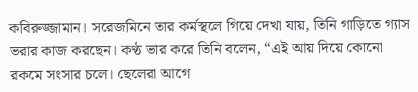কবিরুজ্জামান। সরেজমিনে তার কর্মস্থলে গিয়ে দেখা যায়, তিনি গাড়িতে গ্যাস ভরার কাজ করছেন। কণ্ঠ ভার করে তিনি বলেন, “এই আয় দিয়ে কোনো রকমে সংসার চলে। ছেলেরা আগে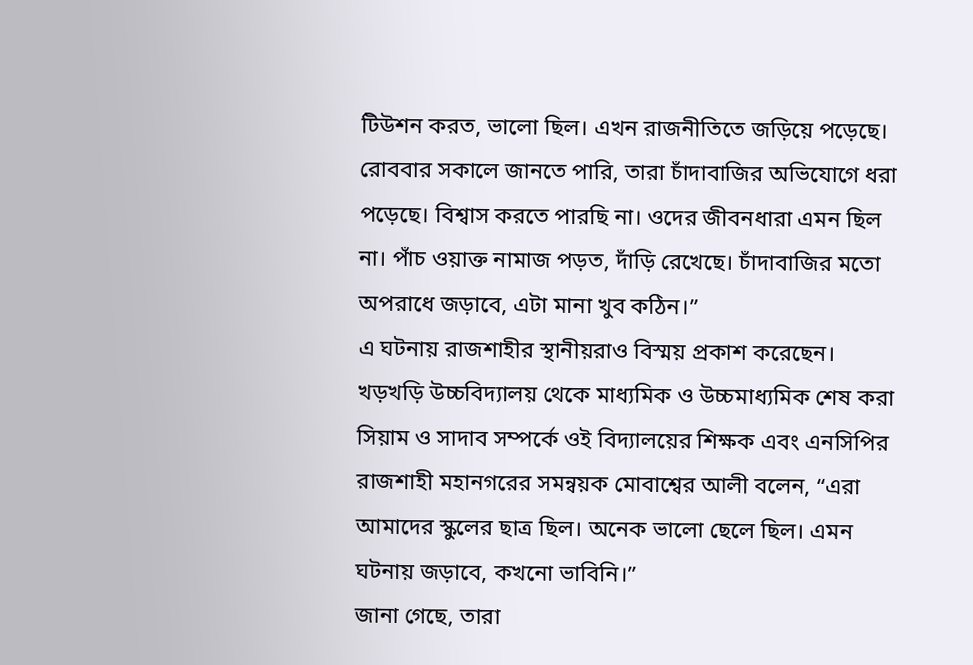টিউশন করত, ভালো ছিল। এখন রাজনীতিতে জড়িয়ে পড়েছে। রোববার সকালে জানতে পারি, তারা চাঁদাবাজির অভিযোগে ধরা পড়েছে। বিশ্বাস করতে পারছি না। ওদের জীবনধারা এমন ছিল না। পাঁচ ওয়াক্ত নামাজ পড়ত, দাঁড়ি রেখেছে। চাঁদাবাজির মতো অপরাধে জড়াবে, এটা মানা খুব কঠিন।”
এ ঘটনায় রাজশাহীর স্থানীয়রাও বিস্ময় প্রকাশ করেছেন। খড়খড়ি উচ্চবিদ্যালয় থেকে মাধ্যমিক ও উচ্চমাধ্যমিক শেষ করা সিয়াম ও সাদাব সম্পর্কে ওই বিদ্যালয়ের শিক্ষক এবং এনসিপির রাজশাহী মহানগরের সমন্বয়ক মোবাশ্বের আলী বলেন, “এরা আমাদের স্কুলের ছাত্র ছিল। অনেক ভালো ছেলে ছিল। এমন ঘটনায় জড়াবে, কখনো ভাবিনি।”
জানা গেছে, তারা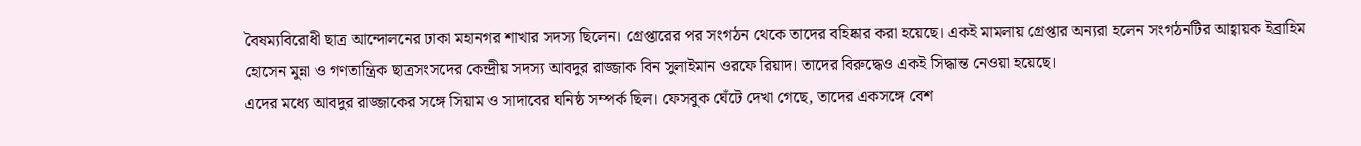বৈষম্যবিরোধী ছাত্র আন্দোলনের ঢাকা মহানগর শাখার সদস্য ছিলেন। গ্রেপ্তারের পর সংগঠন থেকে তাদের বহিষ্কার করা হয়েছে। একই মামলায় গ্রেপ্তার অন্যরা হলেন সংগঠনটির আহ্বায়ক ইব্রাহিম হোসেন মুন্না ও গণতান্ত্রিক ছাত্রসংসদের কেন্দ্রীয় সদস্য আবদুর রাজ্জাক বিন সুলাইমান ওরফে রিয়াদ। তাদের বিরুদ্ধেও একই সিদ্ধান্ত নেওয়া হয়েছে।
এদের মধ্যে আবদুর রাজ্জাকের সঙ্গে সিয়াম ও সাদাবের ঘনিষ্ঠ সম্পর্ক ছিল। ফেসবুক ঘেঁটে দেখা গেছে, তাদের একসঙ্গে বেশ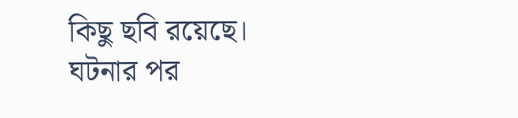কিছু ছবি রয়েছে।
ঘটনার পর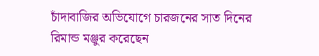চাঁদাবাজির অভিযোগে চারজনের সাত দিনের রিমান্ড মঞ্জুর করেছেন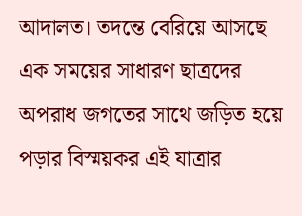আদালত। তদন্তে বেরিয়ে আসছে এক সময়ের সাধারণ ছাত্রদের অপরাধ জগতের সাথে জড়িত হয়ে পড়ার বিস্ময়কর এই যাত্রার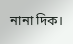নানা দিক।